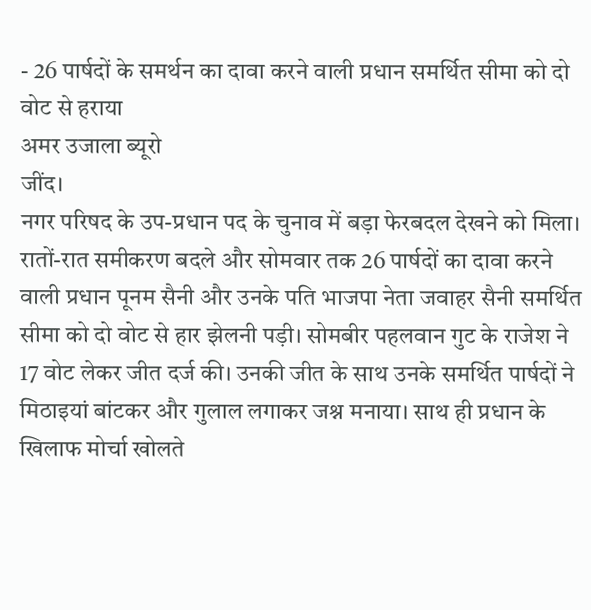- 26 पार्षदों के समर्थन का दावा करने वाली प्रधान समर्थित सीमा को दो वोट से हराया
अमर उजाला ब्यूरो
जींद।
नगर परिषद के उप-प्रधान पद के चुनाव में बड़ा फेरबदल देखने को मिला। रातों-रात समीकरण बदले और सोमवार तक 26 पार्षदों का दावा करने वाली प्रधान पूनम सैनी और उनके पति भाजपा नेता जवाहर सैनी समर्थित सीमा को दो वोट से हार झेलनी पड़ी। सोमबीर पहलवान गुट के राजेश ने 17 वोट लेकर जीत दर्ज की। उनकी जीत के साथ उनके समर्थित पार्षदों ने मिठाइयां बांटकर और गुलाल लगाकर जश्न मनाया। साथ ही प्रधान के खिलाफ मोर्चा खोलते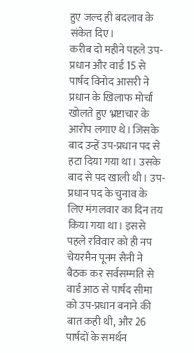हुए जल्द ही बदलाव के संकेत दिए।
करीब दो महीने पहले उप-प्रधान और वार्ड 15 से पार्षद विनोद आसरी ने प्रधान के खिलाफ मोर्चा खोलते हुए भ्रष्टाचार के आरोप लगाए थे। जिसके बाद उन्हें उप-प्रधान पद से हटा दिया गया था। उसके बाद से पद खाली थी। उप-प्रधान पद के चुनाव के लिए मंगलवार का दिन तय किया गया था। इससे पहले रविवार को ही नप चेयरमैन पूनम सैनी ने बैठक कर सर्वसम्मति से वार्ड आठ से पार्षद सीमा को उप-प्रधान बनाने की बात कही थी, और 26 पार्षदों के समर्थन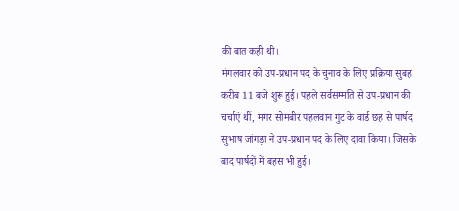की बात कही थी।
मंगलवार को उप-प्रधान पद के चुनाव के लिए प्रक्रिया सुबह करीब 11 बजे शुरू हुई। पहले सर्वसम्मति से उप-प्रधान की चर्चाएं थीं, मगर सोमबीर पहलवान गुट के वार्ड छह से पार्षद सुभाष जांगड़ा ने उप-प्रधान पद के लिए दावा किया। जिसके बाद पार्षदों में बहस भी हुई।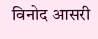विनोद आसरी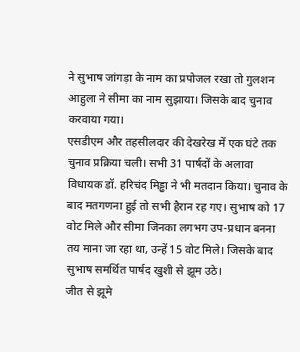ने सुभाष जांगड़ा के नाम का प्रपोजल रखा तो गुलशन आहुला ने सीमा का नाम सुझाया। जिसके बाद चुनाव करवाया गया।
एसडीएम और तहसीलदार की देखरेख में एक घंटे तक चुनाव प्रक्रिया चली। सभी 31 पार्षदों के अलावा विधायक डॉ. हरिचंद मिड्ढा ने भी मतदान किया। चुनाव के बाद मतगणना हुई तो सभी हैरान रह गए। सुभाष को 17 वोट मिले और सीमा जिनका लगभग उप-प्रधान बनना तय माना जा रहा था, उन्हें 15 वोट मिले। जिसके बाद सुभाष समर्थित पार्षद खुशी से झूम उठे।
जीत से झूमे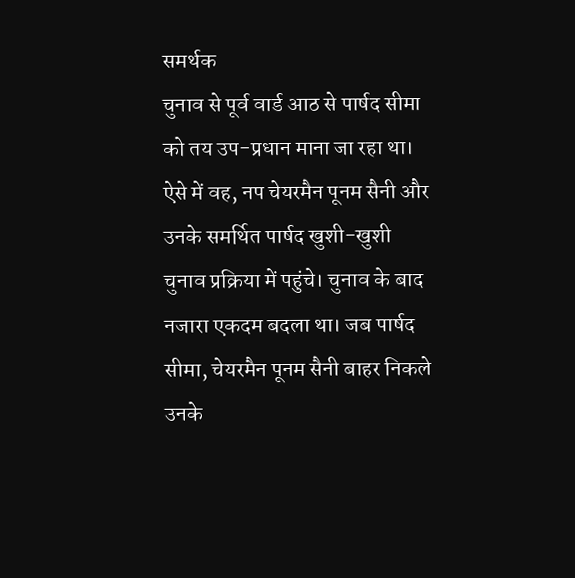समर्थक
चुनाव से पूर्व वार्ड आठ से पार्षद सीमा को तय उप-प्रधान माना जा रहा था। ऐसे में वह, नप चेयरमैन पूनम सैनी और उनके समर्थित पार्षद खुशी-खुशी चुनाव प्रक्रिया में पहुंचे। चुनाव के बाद नजारा एकदम बदला था। जब पार्षद सीमा, चेयरमैन पूनम सैनी बाहर निकले उनके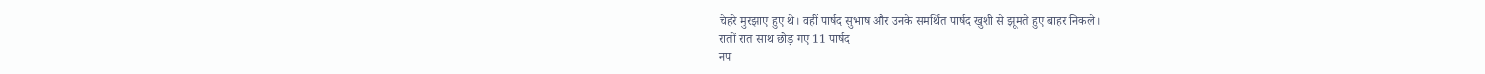चेहरे मुरझाए हुए थे। वहीं पार्षद सुभाष और उनके समर्थित पार्षद खुशी से झूमते हुए बाहर निकले।
रातों रात साथ छोड़ गए 11 पार्षद
नप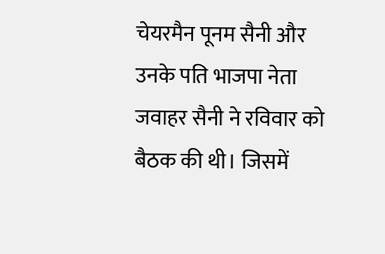चेयरमैन पूनम सैनी और उनके पति भाजपा नेता जवाहर सैनी ने रविवार को बैठक की थी। जिसमें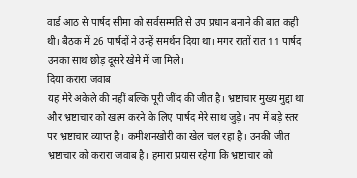वार्ड आठ से पार्षद सीमा को सर्वसम्मति से उप प्रधान बनाने की बात कही थी। बैठक में 26 पार्षदों ने उन्हें समर्थन दिया था। मगर रातों रात 11 पार्षद उनका साथ छोड़ दूसरे खेमे में जा मिले।
दिया करारा जवाब
यह मेरे अकेले की नहीं बल्कि पूरी जींद की जीत है। भ्रष्टाचार मुख्य मुद्दा था और भ्रष्टाचार को खत्म करने के लिए पार्षद मेरे साथ जुड़े। नप में बड़े स्तर पर भ्रष्टाचार व्याप्त है। कमीशनखोरी का खेल चल रहा है। उनकी जीत भ्रष्टाचार को करारा जवाब है। हमारा प्रयास रहेगा कि भ्रष्टाचार को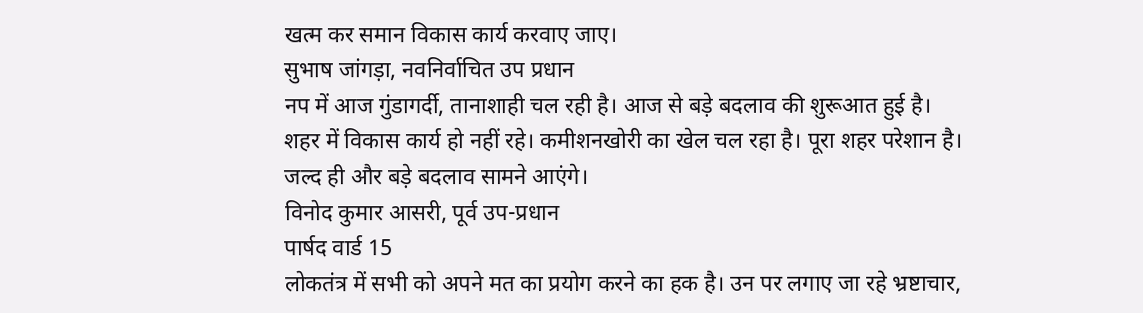खत्म कर समान विकास कार्य करवाए जाए।
सुभाष जांगड़ा, नवनिर्वाचित उप प्रधान
नप में आज गुंडागर्दी, तानाशाही चल रही है। आज से बड़े बदलाव की शुरूआत हुई है। शहर में विकास कार्य हो नहीं रहे। कमीशनखोरी का खेल चल रहा है। पूरा शहर परेशान है। जल्द ही और बड़े बदलाव सामने आएंगे।
विनोद कुमार आसरी, पूर्व उप-प्रधान
पार्षद वार्ड 15
लोकतंत्र में सभी को अपने मत का प्रयोग करने का हक है। उन पर लगाए जा रहे भ्रष्टाचार,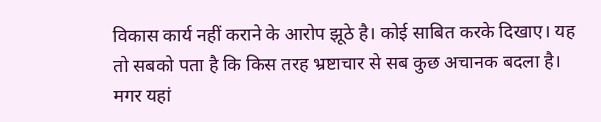विकास कार्य नहीं कराने के आरोप झूठे है। कोई साबित करके दिखाए। यह तो सबको पता है कि किस तरह भ्रष्टाचार से सब कुछ अचानक बदला है। मगर यहां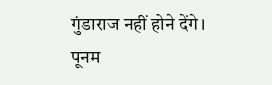गुंडाराज नहीं होने देंगे।
पूनम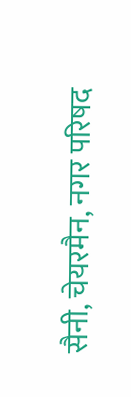सैनी, चेयरमैन, नगर परिषद